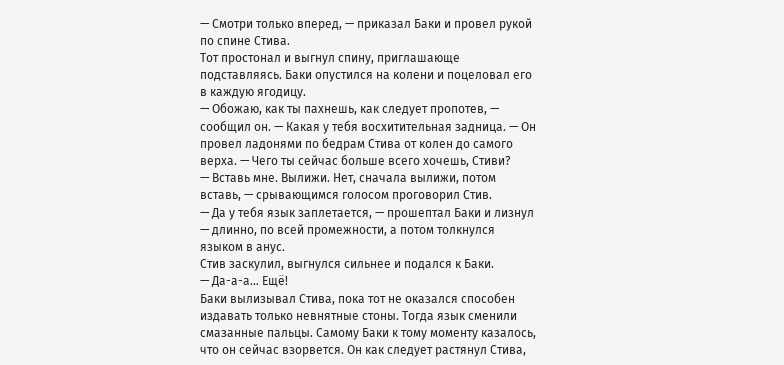— Смотри только вперед, — приказал Баки и провел рукой по спине Стива.
Тот простонал и выгнул спину, приглашающе подставляясь. Баки опустился на колени и поцеловал его в каждую ягодицу.
— Обожаю, как ты пахнешь, как следует пропотев, — сообщил он. — Какая у тебя восхитительная задница. — Он провел ладонями по бедрам Стива от колен до самого верха. — Чего ты сейчас больше всего хочешь, Стиви?
— Вставь мне. Вылижи. Нет, сначала вылижи, потом вставь, — срывающимся голосом проговорил Стив.
— Да у тебя язык заплетается, — прошептал Баки и лизнул — длинно, по всей промежности, а потом толкнулся языком в анус.
Стив заскулил, выгнулся сильнее и подался к Баки.
— Да-а-а… Ещё!
Баки вылизывал Стива, пока тот не оказался способен издавать только невнятные стоны. Тогда язык сменили смазанные пальцы. Самому Баки к тому моменту казалось, что он сейчас взорвется. Он как следует растянул Стива,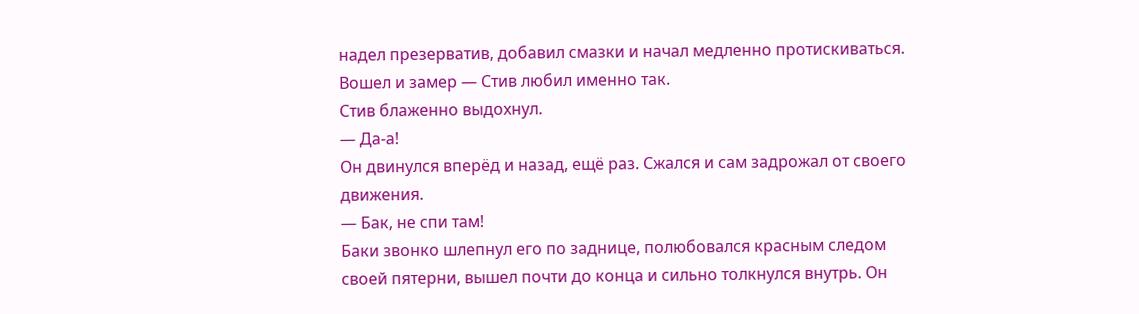надел презерватив, добавил смазки и начал медленно протискиваться. Вошел и замер — Стив любил именно так.
Стив блаженно выдохнул.
— Да-а!
Он двинулся вперёд и назад, ещё раз. Сжался и сам задрожал от своего движения.
— Бак, не спи там!
Баки звонко шлепнул его по заднице, полюбовался красным следом своей пятерни, вышел почти до конца и сильно толкнулся внутрь. Он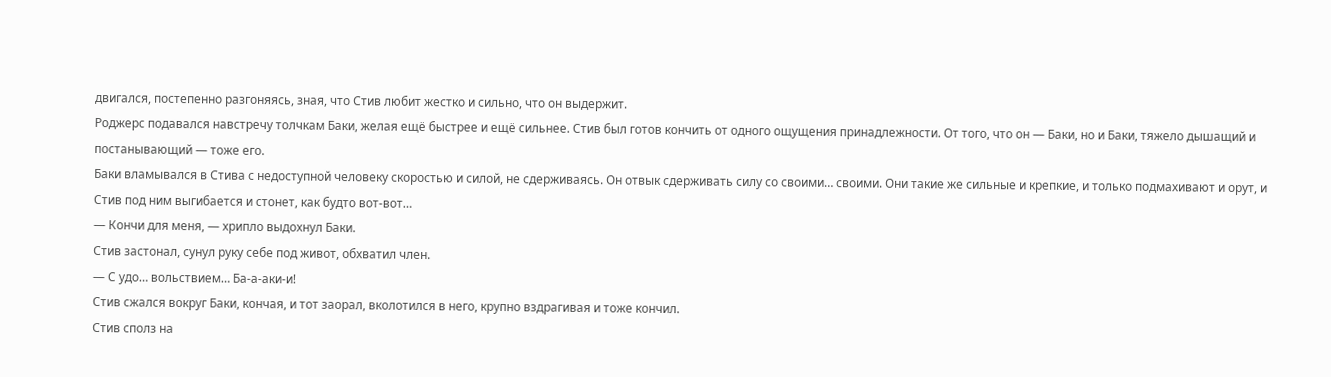двигался, постепенно разгоняясь, зная, что Стив любит жестко и сильно, что он выдержит.
Роджерс подавался навстречу толчкам Баки, желая ещё быстрее и ещё сильнее. Стив был готов кончить от одного ощущения принадлежности. От того, что он — Баки, но и Баки, тяжело дышащий и постанывающий — тоже его.
Баки вламывался в Стива с недоступной человеку скоростью и силой, не сдерживаясь. Он отвык сдерживать силу со своими… своими. Они такие же сильные и крепкие, и только подмахивают и орут, и Стив под ним выгибается и стонет, как будто вот-вот…
— Кончи для меня, — хрипло выдохнул Баки.
Стив застонал, сунул руку себе под живот, обхватил член.
— С удо… вольствием… Ба-а-аки-и!
Стив сжался вокруг Баки, кончая, и тот заорал, вколотился в него, крупно вздрагивая и тоже кончил.
Стив сполз на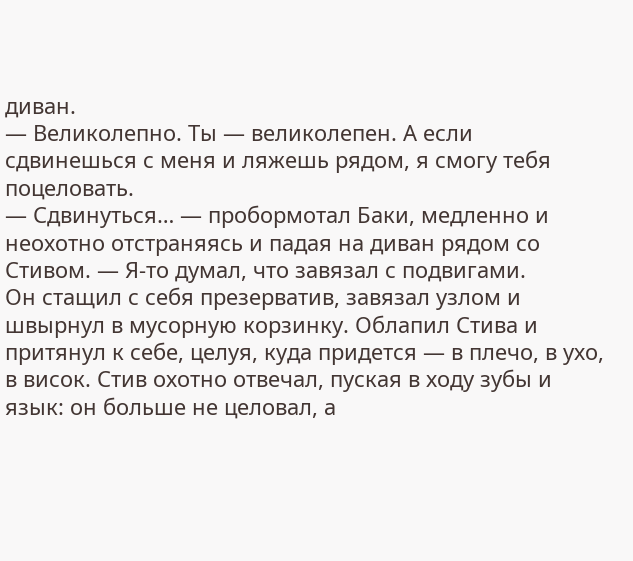диван.
— Великолепно. Ты — великолепен. А если сдвинешься с меня и ляжешь рядом, я смогу тебя поцеловать.
— Сдвинуться… — пробормотал Баки, медленно и неохотно отстраняясь и падая на диван рядом со Стивом. — Я-то думал, что завязал с подвигами.
Он стащил с себя презерватив, завязал узлом и швырнул в мусорную корзинку. Облапил Стива и притянул к себе, целуя, куда придется — в плечо, в ухо, в висок. Стив охотно отвечал, пуская в ходу зубы и язык: он больше не целовал, а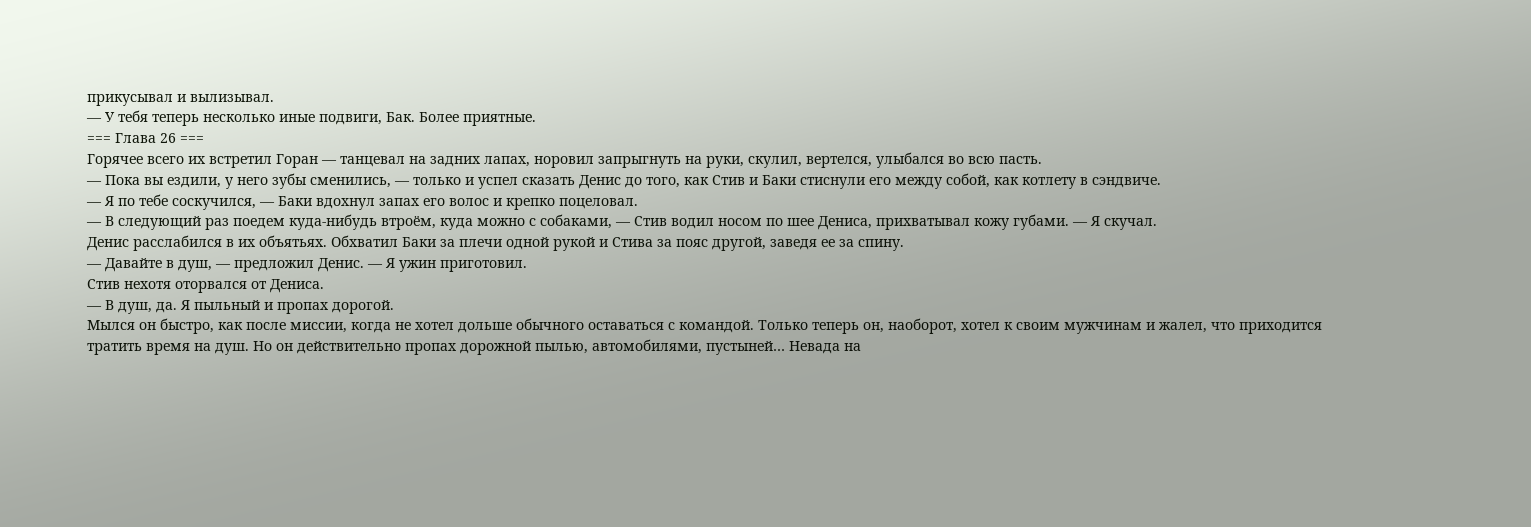прикусывал и вылизывал.
— У тебя теперь несколько иные подвиги, Бак. Более приятные.
=== Глава 26 ===
Горячее всего их встретил Горан — танцевал на задних лапах, норовил запрыгнуть на руки, скулил, вертелся, улыбался во всю пасть.
— Пока вы ездили, у него зубы сменились, — только и успел сказать Денис до того, как Стив и Баки стиснули его между собой, как котлету в сэндвиче.
— Я по тебе соскучился, — Баки вдохнул запах его волос и крепко поцеловал.
— В следующий раз поедем куда-нибудь втроём, куда можно с собаками, — Стив водил носом по шее Дениса, прихватывал кожу губами. — Я скучал.
Денис расслабился в их объятьях. Обхватил Баки за плечи одной рукой и Стива за пояс другой, заведя ее за спину.
— Давайте в душ, — предложил Денис. — Я ужин приготовил.
Стив нехотя оторвался от Дениса.
— В душ, да. Я пыльный и пропах дорогой.
Мылся он быстро, как после миссии, когда не хотел дольше обычного оставаться с командой. Только теперь он, наоборот, хотел к своим мужчинам и жалел, что приходится тратить время на душ. Но он действительно пропах дорожной пылью, автомобилями, пустыней… Невада на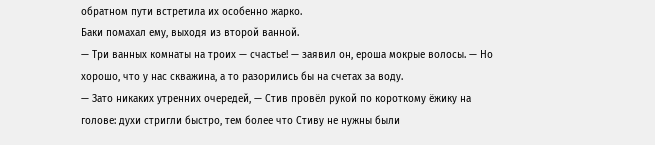обратном пути встретила их особенно жарко.
Баки помахал ему, выходя из второй ванной.
— Три ванных комнаты на троих — счастье! — заявил он, ероша мокрые волосы. — Но хорошо, что у нас скважина, а то разорились бы на счетах за воду.
— Зато никаких утренних очередей, — Стив провёл рукой по короткому ёжику на голове: духи стригли быстро, тем более что Стиву не нужны были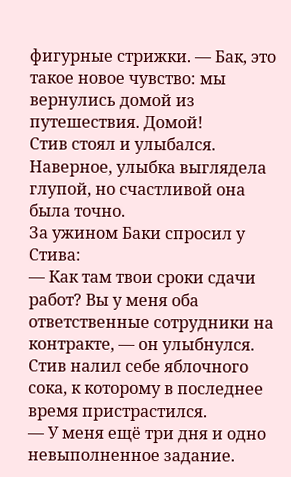фигурные стрижки. — Бак, это такое новое чувство: мы вернулись домой из путешествия. Домой!
Стив стоял и улыбался. Наверное, улыбка выглядела глупой, но счастливой она была точно.
За ужином Баки спросил у Стива:
— Как там твои сроки сдачи работ? Вы у меня оба ответственные сотрудники на контракте, — он улыбнулся.
Стив налил себе яблочного сока, к которому в последнее время пристрастился.
— У меня ещё три дня и одно невыполненное задание.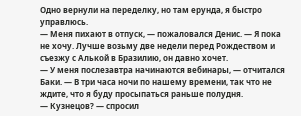Одно вернули на переделку, но там ерунда, я быстро управлюсь.
— Меня пихают в отпуск, — пожаловался Денис. — Я пока не хочу. Лучше возьму две недели перед Рождеством и съезжу с Алькой в Бразилию, он давно хочет.
— У меня послезавтра начинаются вебинары, — отчитался Баки. — В три часа ночи по нашему времени, так что не ждите, что я буду просыпаться раньше полудня.
— Кузнецов? — спросил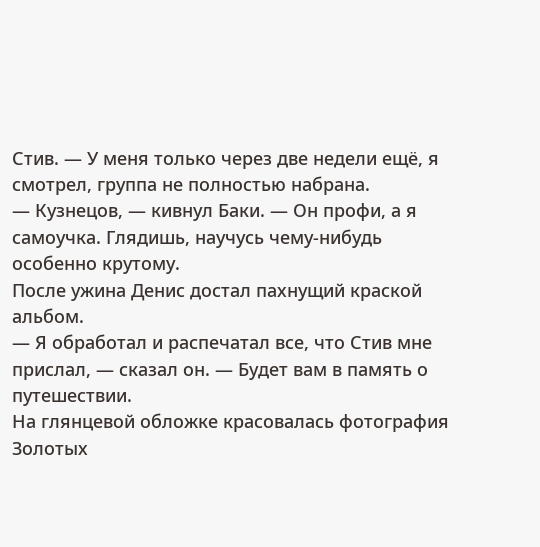Стив. — У меня только через две недели ещё, я смотрел, группа не полностью набрана.
— Кузнецов, — кивнул Баки. — Он профи, а я самоучка. Глядишь, научусь чему-нибудь особенно крутому.
После ужина Денис достал пахнущий краской альбом.
— Я обработал и распечатал все, что Стив мне прислал, — сказал он. — Будет вам в память о путешествии.
На глянцевой обложке красовалась фотография Золотых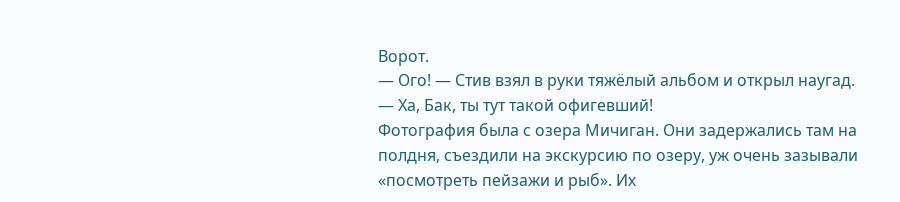Ворот.
— Ого! — Стив взял в руки тяжёлый альбом и открыл наугад. — Ха, Бак, ты тут такой офигевший!
Фотография была с озера Мичиган. Они задержались там на полдня, съездили на экскурсию по озеру, уж очень зазывали «посмотреть пейзажи и рыб». Их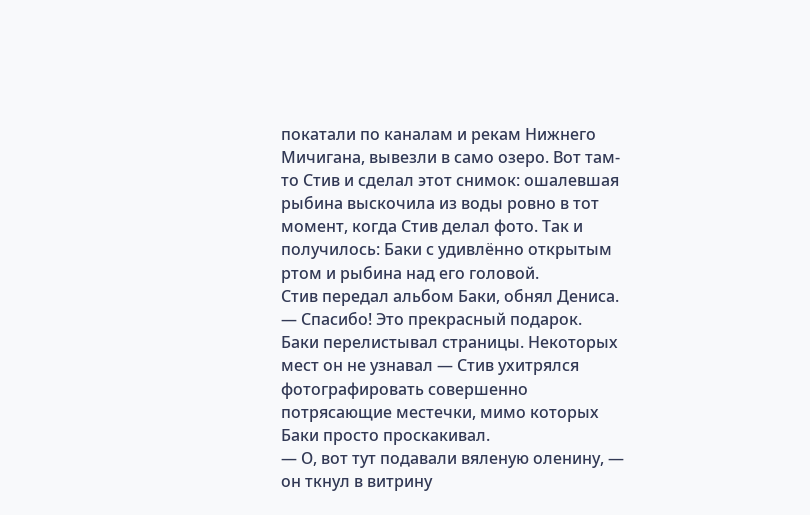покатали по каналам и рекам Нижнего Мичигана, вывезли в само озеро. Вот там-то Стив и сделал этот снимок: ошалевшая рыбина выскочила из воды ровно в тот момент, когда Стив делал фото. Так и получилось: Баки с удивлённо открытым ртом и рыбина над его головой.
Стив передал альбом Баки, обнял Дениса.
— Спасибо! Это прекрасный подарок.
Баки перелистывал страницы. Некоторых мест он не узнавал — Стив ухитрялся фотографировать совершенно потрясающие местечки, мимо которых Баки просто проскакивал.
— О, вот тут подавали вяленую оленину, — он ткнул в витрину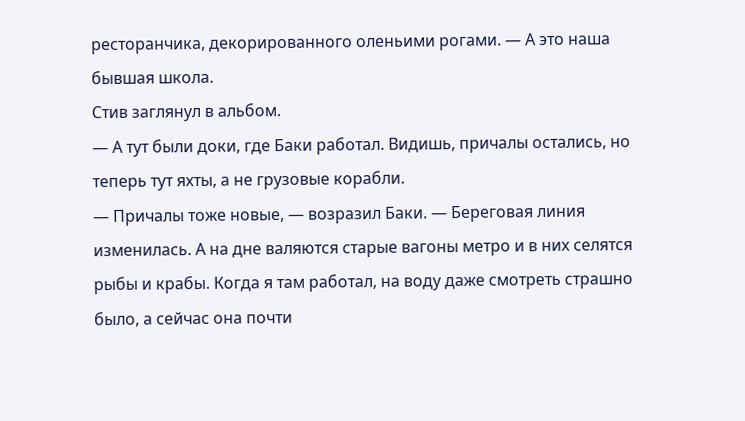ресторанчика, декорированного оленьими рогами. — А это наша бывшая школа.
Стив заглянул в альбом.
— А тут были доки, где Баки работал. Видишь, причалы остались, но теперь тут яхты, а не грузовые корабли.
— Причалы тоже новые, — возразил Баки. — Береговая линия изменилась. А на дне валяются старые вагоны метро и в них селятся рыбы и крабы. Когда я там работал, на воду даже смотреть страшно было, а сейчас она почти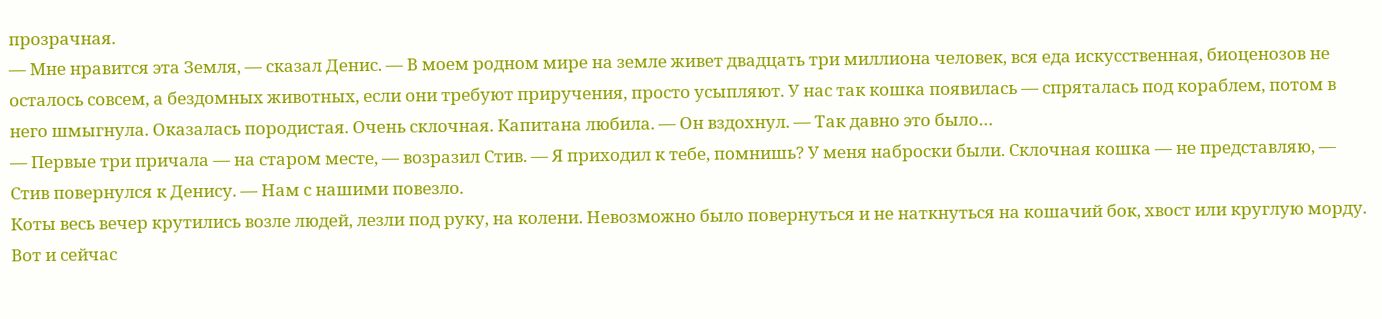прозрачная.
— Мне нравится эта Земля, — сказал Денис. — В моем родном мире на земле живет двадцать три миллиона человек, вся еда искусственная, биоценозов не осталось совсем, а бездомных животных, если они требуют приручения, просто усыпляют. У нас так кошка появилась — спряталась под кораблем, потом в него шмыгнула. Оказалась породистая. Очень склочная. Капитана любила. — Он вздохнул. — Так давно это было…
— Первые три причала — на старом месте, — возразил Стив. — Я приходил к тебе, помнишь? У меня наброски были. Склочная кошка — не представляю, — Стив повернулся к Денису. — Нам с нашими повезло.
Коты весь вечер крутились возле людей, лезли под руку, на колени. Невозможно было повернуться и не наткнуться на кошачий бок, хвост или круглую морду. Вот и сейчас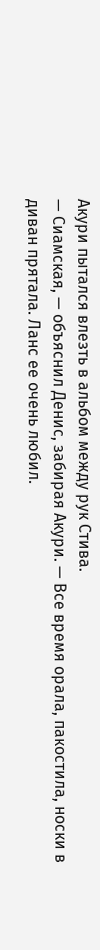Акури пытался влезть в альбом между рук Стива.
— Сиамская, — объяснил Денис, забирая Акури. — Все время орала, пакостила, носки в диван прятала. Ланс ее очень любил.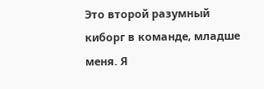Это второй разумный киборг в команде, младше меня. Я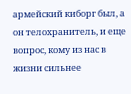армейский киборг был, а он телохранитель, и еще вопрос, кому из нас в жизни сильнее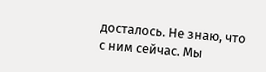досталось. Не знаю, что с ним сейчас. Мы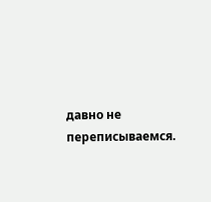давно не переписываемся.